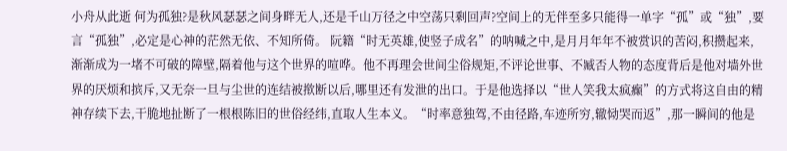小舟从此逝 何为孤独?是秋风瑟瑟之间身畔无人,还是千山万径之中空荡只剩回声?空间上的无伴至多只能得一单字“孤”或“独”,要言“孤独”,必定是心神的茫然无依、不知所倚。 阮籍“时无英雄,使竖子成名”的呐喊之中,是月月年年不被赏识的苦闷,积攒起来,渐渐成为一堵不可破的障壁,隔着他与这个世界的喧哗。他不再理会世间尘俗规矩,不评论世事、不臧否人物的态度背后是他对墙外世界的厌烦和摈斥,又无奈一旦与尘世的连结被揿断以后,哪里还有发泄的出口。于是他选择以“世人笑我太疯癫”的方式将这自由的精神存续下去,干脆地扯断了一根根陈旧的世俗经纬,直取人生本义。“时率意独驾,不由径路,车迹所穷,辙恸哭而返”,那一瞬间的他是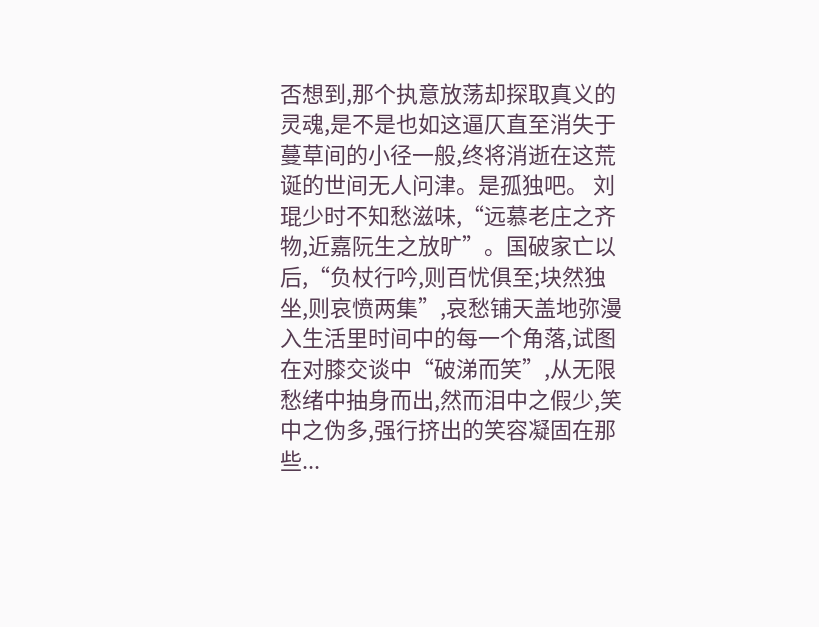否想到,那个执意放荡却探取真义的灵魂,是不是也如这逼仄直至消失于蔓草间的小径一般,终将消逝在这荒诞的世间无人问津。是孤独吧。 刘琨少时不知愁滋味,“远慕老庄之齐物,近嘉阮生之放旷”。国破家亡以后,“负杖行吟,则百忧俱至;块然独坐,则哀愤两集”,哀愁铺天盖地弥漫入生活里时间中的每一个角落,试图在对膝交谈中“破涕而笑”,从无限愁绪中抽身而出,然而泪中之假少,笑中之伪多,强行挤出的笑容凝固在那些...